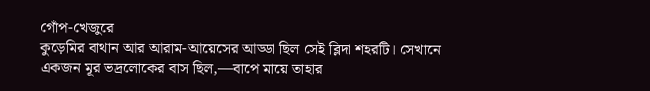গোঁপ-খেজুরে
কুড়েমির বাথান আর আরাম-আয়েসের আড্ডা ছিল সেই ব্লিদা শহরটি। সেখানে একজন মূর ভদ্রলোকের বাস ছিল,—বাপে মায়ে তাহার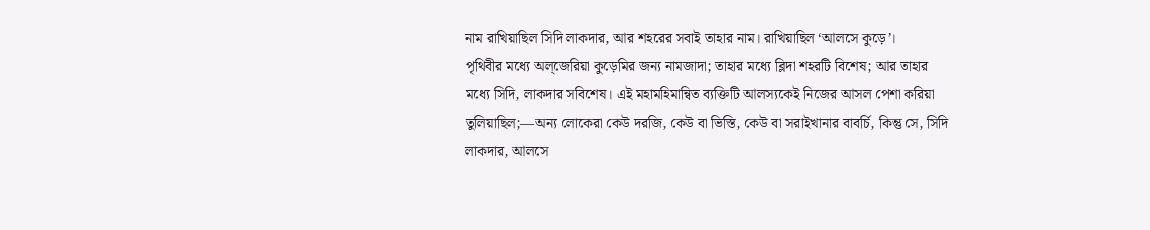নাম রাখিয়াছিল সিদি লাকদার, আর শহরের সবাই তাহার নাম। রাখিয়াছিল ‘আলসে কুড়ে’।
পৃথিবীর মধ্যে অল্জেরিয়া কুড়েমির জন্য নামজাদা; তাহার মধ্যে ব্লিদা শহরটি বিশেষ; আর তাহার মধ্যে সিদি, লাকদার সবিশেষ। এই মহামহিমান্বিত ব্যক্তিটি আলস্যকেই নিজের আসল পেশা করিয়া তুলিয়াছিল;—অন্য লোকেরা কেউ দরজি, কেউ বা ভিস্তি, কেউ বা সরাইখানার বাবর্চি, কিন্তু সে, সিদি লাকদার, আলসে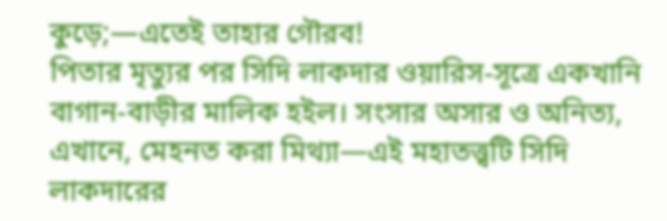কুড়ে;—এতেই তাহার গৌরব!
পিতার মৃত্যুর পর সিদি লাকদার ওয়ারিস-সূত্রে একখানি বাগান-বাড়ীর মালিক হইল। সংসার অসার ও অনিত্য, এখানে, মেহনত করা মিথ্যা—এই মহাতত্ত্বটি সিদি লাকদারের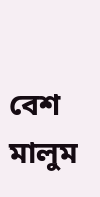বেশ মালুম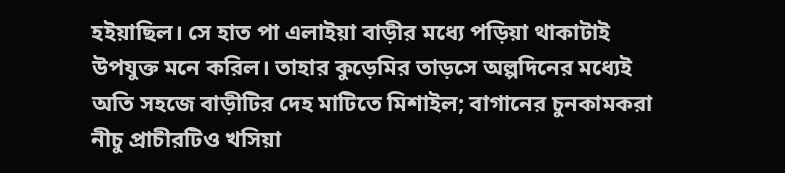হইয়াছিল। সে হাত পা এলাইয়া বাড়ীর মধ্যে পড়িয়া থাকাটাই উপযুক্ত মনে করিল। তাহার কুড়েমির তাড়সে অল্পদিনের মধ্যেই অতি সহজে বাড়ীটির দেহ মাটিতে মিশাইল; বাগানের চুনকামকরা নীচু প্রাচীরটিও খসিয়া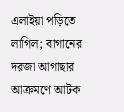এলাইয়া পড়িতে লাগিল; বাগানের দরজা আগাছার আক্রমণে আটক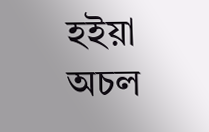হইয়া অচল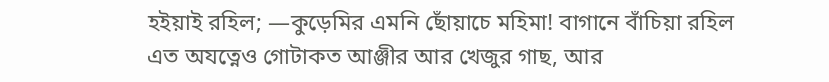হইয়াই রহিল; —কুড়েমির এমনি ছোঁয়াচে মহিমা! বাগানে বাঁচিয়া রহিল এত অযত্নেও গোটাকত আঞ্জীর আর খেজুর গাছ, আর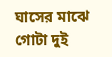ঘাসের মাঝে গোটা দুই